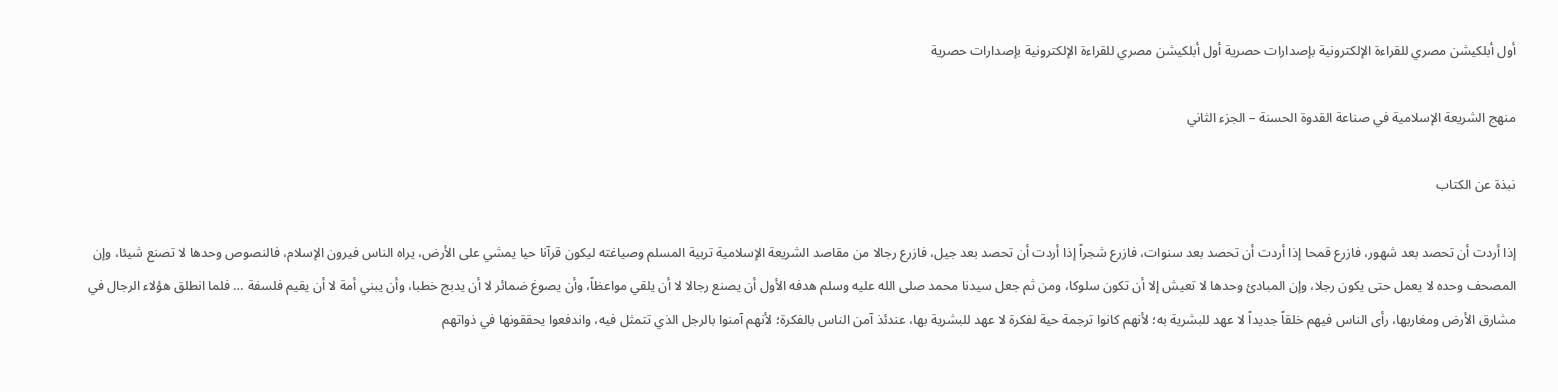أول أبلكيشن مصري للقراءة الإلكترونية بإصدارات حصرية أول أبلكيشن مصري للقراءة الإلكترونية بإصدارات حصرية

منهج الشريعة الإسلامية في صناعة القدوة الحسنة – الجزء الثاني

نبذة عن الكتاب

إذا أردت أن تحصد بعد شهور، فازرع قمحا إذا أردت أن تحصد بعد سنوات، فازرع شجراً إذا أردت أن تحصد بعد جيل، فازرع رجالا من مقاصد الشريعة الإسلامية تربية المسلم وصياغته ليكون قرآنا حيا يمشي على الأرض، يراه الناس فيرون الإسلام، فالنصوص وحدها لا تصنع شيئا، وإن المصحف وحده لا يعمل حتى يكون رجلا، وإن المبادئ وحدها لا تعيش إلا أن تكون سلوكا، ومن ثم جعل سيدنا محمد صلى الله عليه وسلم هدفه الأول أن يصنع رجالا لا أن يلقي مواعظاً، وأن يصوغ ضمائر لا أن يدبج خطبا، وأن يبني أمة لا أن يقيم فلسفة … فلما انطلق هؤلاء الرجال في مشارق الأرض ومغاربها، رأى الناس فيهم خلقاً جديداً لا عهد للبشرية به؛ لأنهم كانوا ترجمة حية لفكرة لا عهد للبشرية بها، عندئذ آمن الناس بالفكرة؛ لأنهم آمنوا بالرجل الذي تتمثل فيه، واندفعوا يحققونها في ذواتهم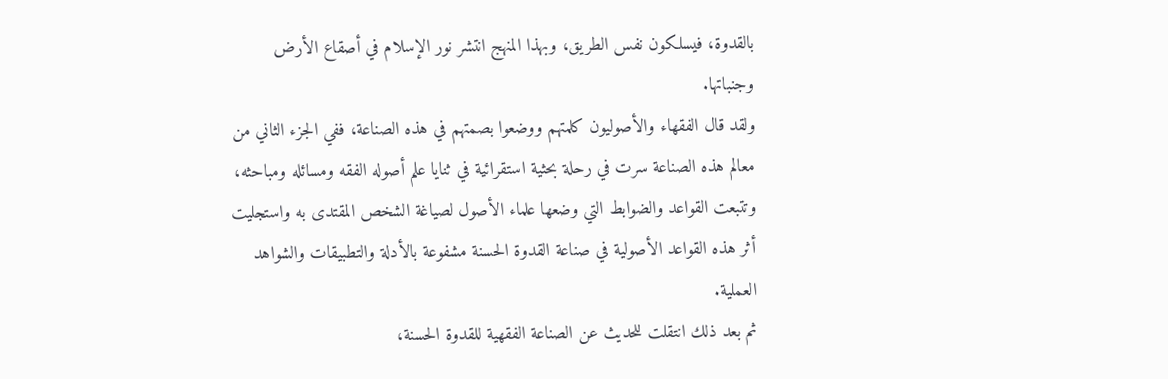بالقدوة، فيسلكون نفس الطريق، وبهذا المنهج انتشر نور الإسلام في أصقاع الأرض وجنباتها.
ولقد قال الفقهاء والأصوليون كلمتهم ووضعوا بصمتهم في هذه الصناعة، ففي الجزء الثاني من معالم هذه الصناعة سرت في رحلة بحثية استقرائية في ثنايا علم أصوله الفقه ومسائله ومباحثه، وتتبعت القواعد والضوابط التي وضعها علماء الأصول لصياغة الشخص المقتدى به واستجليت أثر هذه القواعد الأصولية في صناعة القدوة الحسنة مشفوعة بالأدلة والتطبيقات والشواهد العملية.
ثم بعد ذلك انتقلت للحديث عن الصناعة الفقهية للقدوة الحسنة،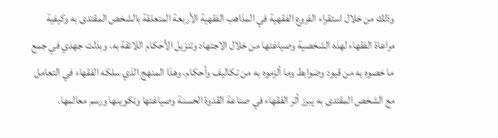وذلك من خلال استقراء الفروع الفقهية في المذاهب الفقهية الأربعة المتعلقة بالشخص المقتدى به وكيفية مراعاة الفقهاء لهذه الشخصية وصياغتها من خلال الاجتهاد وتنزيل الأحكام اللائقة به، وبذلت جهدي في جمع ما خصوه به من قيود وضوابط وما ألزموه به من تكاليف وأحكام، وهذا المنهج الذي سلكه الفقهاء في التعامل مع الشخص المقتدى به يبرز أثر الفقهاء في صناعة القدوة الحسنة وصياغتها وتكوينها ورسم معالمها.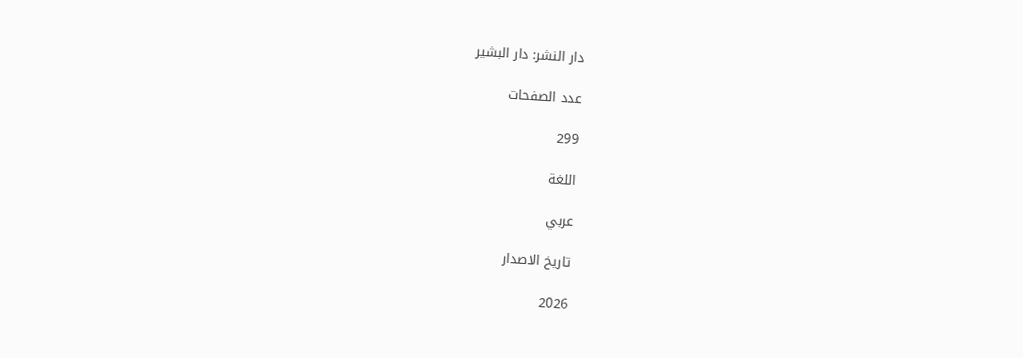دار النشر: دار البشير

عدد الصفحات

299

اللغة

عربي

تاريخ الاصدار

2026